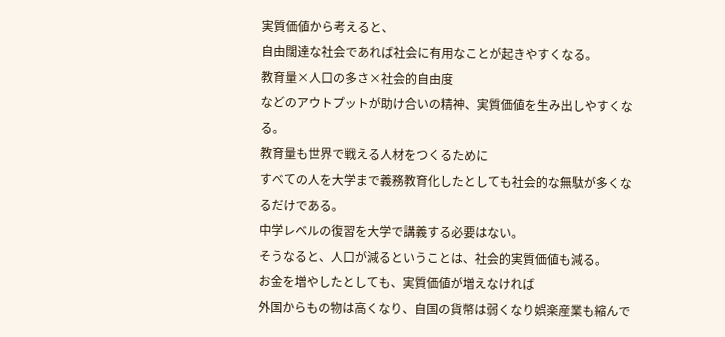実質価値から考えると、
自由闊達な社会であれば社会に有用なことが起きやすくなる。
教育量×人口の多さ×社会的自由度
などのアウトプットが助け合いの精神、実質価値を生み出しやすくなる。
教育量も世界で戦える人材をつくるために
すべての人を大学まで義務教育化したとしても社会的な無駄が多くなるだけである。
中学レベルの復習を大学で講義する必要はない。
そうなると、人口が減るということは、社会的実質価値も減る。
お金を増やしたとしても、実質価値が増えなければ
外国からもの物は高くなり、自国の貨幣は弱くなり娯楽産業も縮んで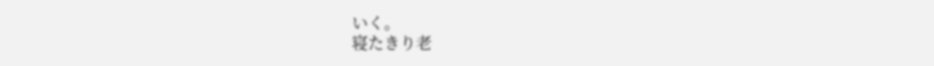いく。
寝たきり老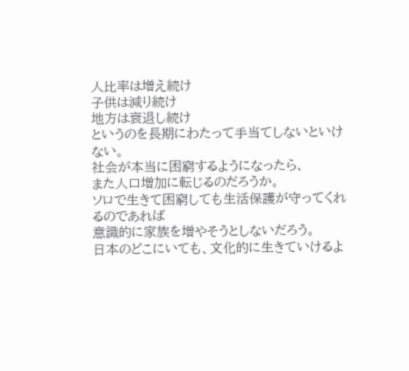人比率は増え続け
子供は減り続け
地方は衰退し続け
というのを長期にわたって手当てしないといけない。
社会が本当に困窮するようになったら、
また人口増加に転じるのだろうか。
ソロで生きて困窮しても生活保護が守ってくれるのであれば
意識的に家族を増やそうとしないだろう。
日本のどこにいても、文化的に生きていけるよ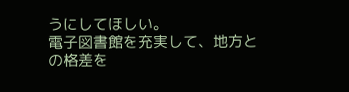うにしてほしい。
電子図書館を充実して、地方との格差を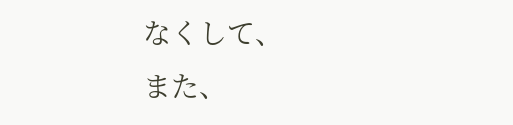なくして、
また、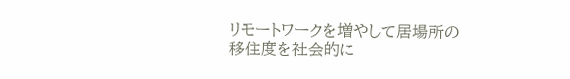リモートワークを増やして居場所の移住度を社会的に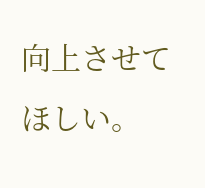向上させてほしい。